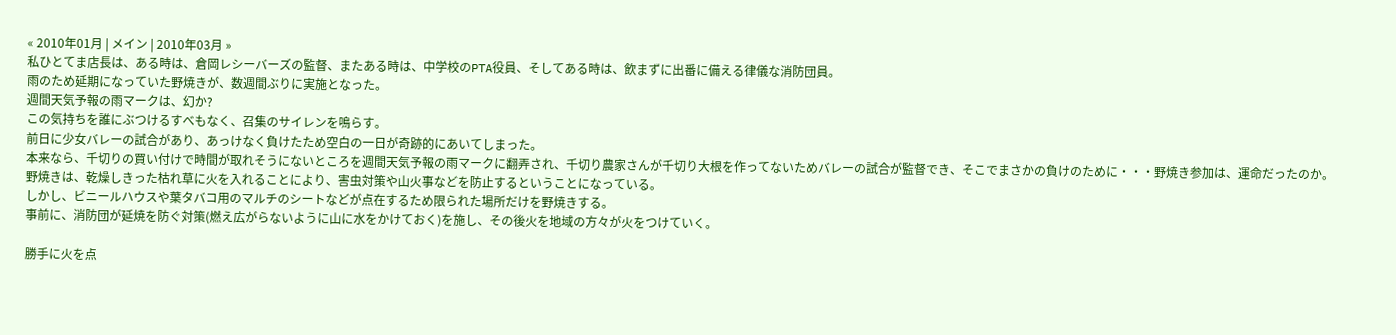« 2010年01月 | メイン | 2010年03月 »
私ひとてま店長は、ある時は、倉岡レシーバーズの監督、またある時は、中学校のPTA役員、そしてある時は、飲まずに出番に備える律儀な消防団員。
雨のため延期になっていた野焼きが、数週間ぶりに実施となった。
週間天気予報の雨マークは、幻か?
この気持ちを誰にぶつけるすべもなく、召集のサイレンを鳴らす。
前日に少女バレーの試合があり、あっけなく負けたため空白の一日が奇跡的にあいてしまった。
本来なら、千切りの買い付けで時間が取れそうにないところを週間天気予報の雨マークに翻弄され、千切り農家さんが千切り大根を作ってないためバレーの試合が監督でき、そこでまさかの負けのために・・・野焼き参加は、運命だったのか。
野焼きは、乾燥しきった枯れ草に火を入れることにより、害虫対策や山火事などを防止するということになっている。
しかし、ビニールハウスや葉タバコ用のマルチのシートなどが点在するため限られた場所だけを野焼きする。
事前に、消防団が延焼を防ぐ対策(燃え広がらないように山に水をかけておく)を施し、その後火を地域の方々が火をつけていく。

勝手に火を点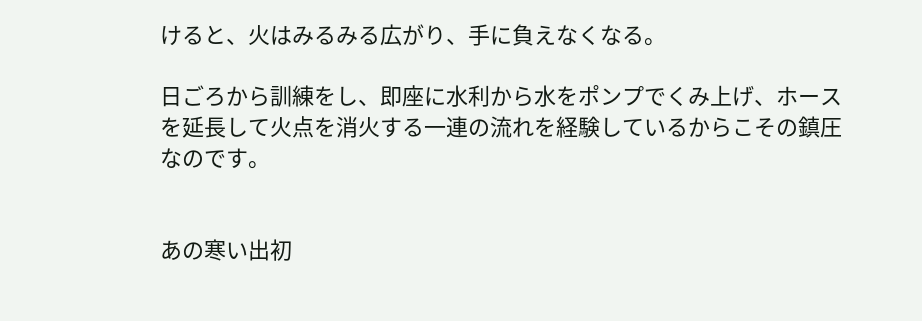けると、火はみるみる広がり、手に負えなくなる。

日ごろから訓練をし、即座に水利から水をポンプでくみ上げ、ホースを延長して火点を消火する一連の流れを経験しているからこその鎮圧なのです。


あの寒い出初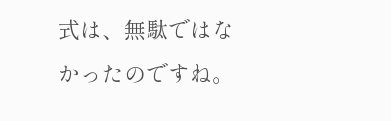式は、無駄ではなかったのですね。